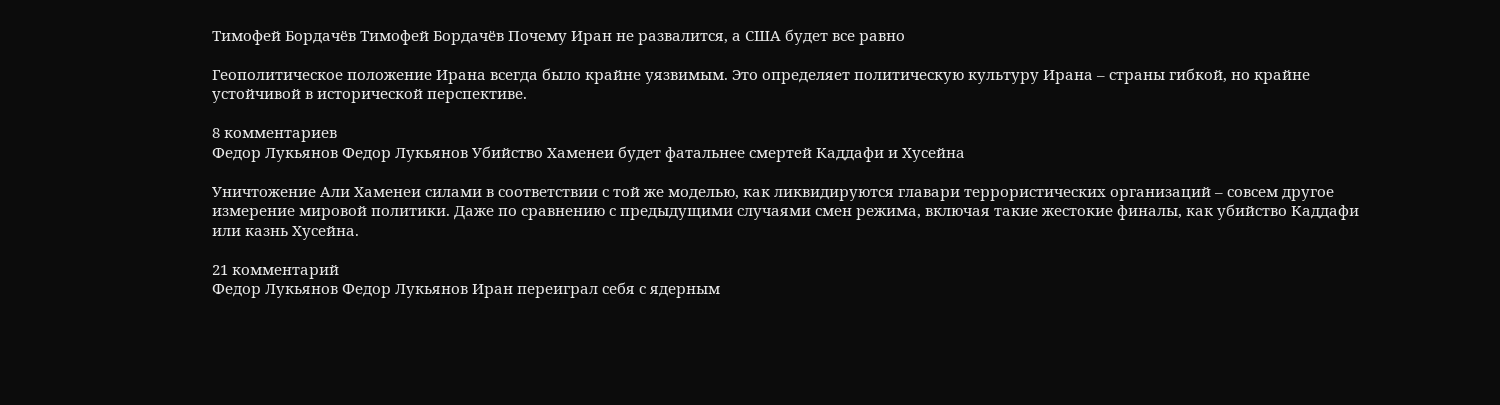Тимофей Бордачёв Тимофей Бордачёв Почему Иран не развалится, а США будет все равно

Геополитическое положение Ирана всегда было крайне уязвимым. Это определяет политическую культуру Ирана – страны гибкой, но крайне устойчивой в исторической перспективе.

8 комментариев
Федор Лукьянов Федор Лукьянов Убийство Хаменеи будет фатальнее смертей Каддафи и Хусейна

Уничтожение Али Хаменеи силами в соответствии с той же моделью, как ликвидируются главари террористических организаций – совсем другое измерение мировой политики. Даже по сравнению с предыдущими случаями смен режима, включая такие жестокие финалы, как убийство Каддафи или казнь Хусейна.

21 комментарий
Федор Лукьянов Федор Лукьянов Иран переиграл себя с ядерным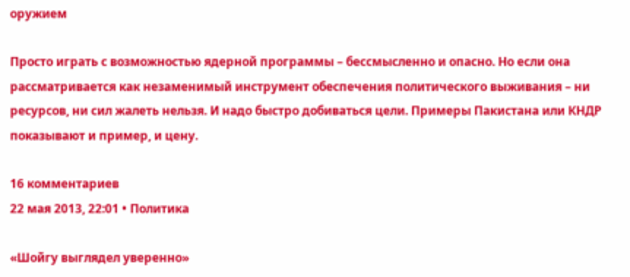оружием

Просто играть с возможностью ядерной программы – бессмысленно и опасно. Но если она рассматривается как незаменимый инструмент обеспечения политического выживания – ни ресурсов, ни сил жалеть нельзя. И надо быстро добиваться цели. Примеры Пакистана или КНДР показывают и пример, и цену.

16 комментариев
22 мая 2013, 22:01 • Политика

«Шойгу выглядел уверенно»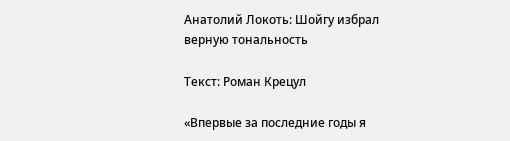Анатолий Локоть: Шойгу избрал верную тональность

Tекст: Роман Крецул

«Впервые за последние годы я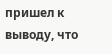пришел к выводу, что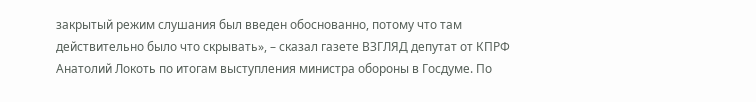закрытый режим слушания был введен обоснованно, потому что там действительно было что скрывать», – сказал газете ВЗГЛЯД депутат от КПРФ Анатолий Локоть по итогам выступления министра обороны в Госдуме. По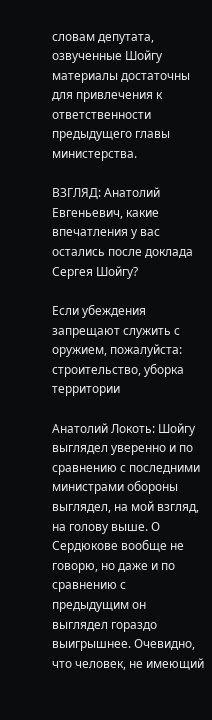словам депутата, озвученные Шойгу материалы достаточны для привлечения к ответственности предыдущего главы министерства.

ВЗГЛЯД: Анатолий Евгеньевич, какие впечатления у вас остались после доклада Сергея Шойгу?

Если убеждения запрещают служить с оружием, пожалуйста: строительство, уборка территории

Анатолий Локоть: Шойгу выглядел уверенно и по сравнению с последними министрами обороны выглядел, на мой взгляд, на голову выше. О Сердюкове вообще не говорю, но даже и по сравнению с предыдущим он выглядел гораздо выигрышнее. Очевидно, что человек, не имеющий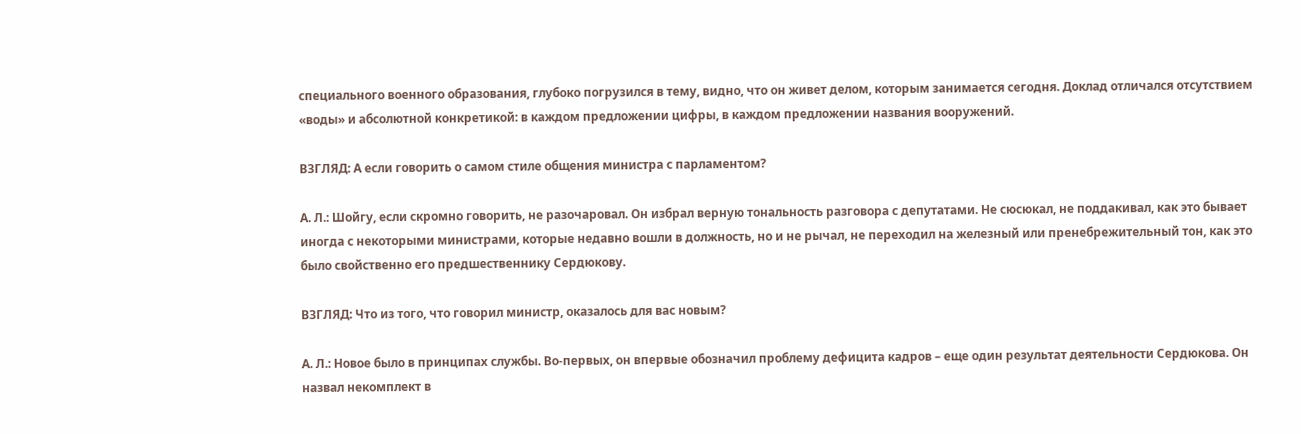специального военного образования, глубоко погрузился в тему, видно, что он живет делом, которым занимается сегодня. Доклад отличался отсутствием «воды» и абсолютной конкретикой: в каждом предложении цифры, в каждом предложении названия вооружений.

ВЗГЛЯД: А если говорить о самом стиле общения министра с парламентом?

А. Л.: Шойгу, если скромно говорить, не разочаровал. Он избрал верную тональность разговора с депутатами. Не сюсюкал, не поддакивал, как это бывает иногда с некоторыми министрами, которые недавно вошли в должность, но и не рычал, не переходил на железный или пренебрежительный тон, как это было свойственно его предшественнику Сердюкову.

ВЗГЛЯД: Что из того, что говорил министр, оказалось для вас новым?

А. Л.: Новое было в принципах службы. Во-первых, он впервые обозначил проблему дефицита кадров – еще один результат деятельности Сердюкова. Он назвал некомплект в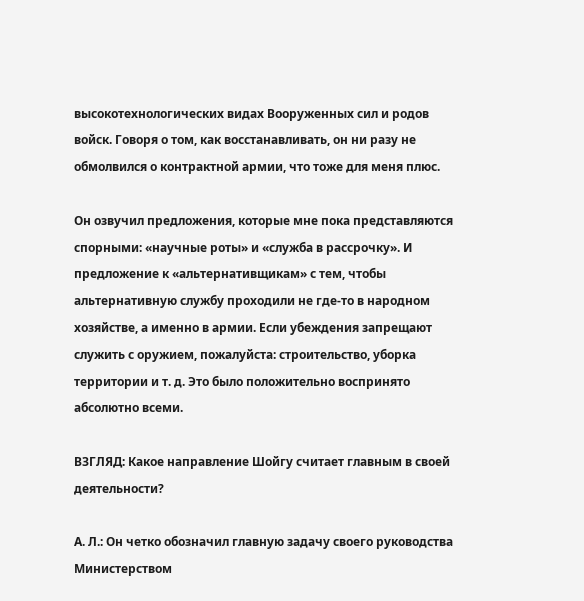высокотехнологических видах Вооруженных сил и родов войск. Говоря о том, как восстанавливать, он ни разу не обмолвился о контрактной армии, что тоже для меня плюс.

Он озвучил предложения, которые мне пока представляются спорными: «научные роты» и «служба в рассрочку». И предложение к «альтернативщикам» с тем, чтобы альтернативную службу проходили не где-то в народном хозяйстве, а именно в армии. Если убеждения запрещают служить с оружием, пожалуйста: строительство, уборка территории и т. д. Это было положительно воспринято абсолютно всеми.

ВЗГЛЯД: Какое направление Шойгу считает главным в своей деятельности?

А. Л.: Он четко обозначил главную задачу своего руководства Министерством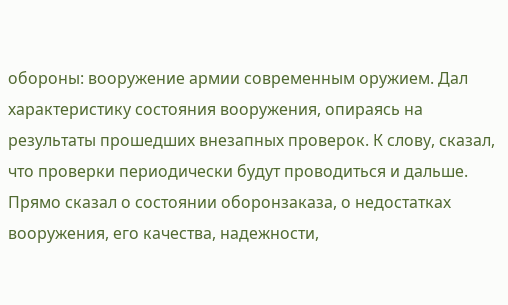обороны: вооружение армии современным оружием. Дал характеристику состояния вооружения, опираясь на результаты прошедших внезапных проверок. К слову, сказал, что проверки периодически будут проводиться и дальше. Прямо сказал о состоянии оборонзаказа, о недостатках вооружения, его качества, надежности,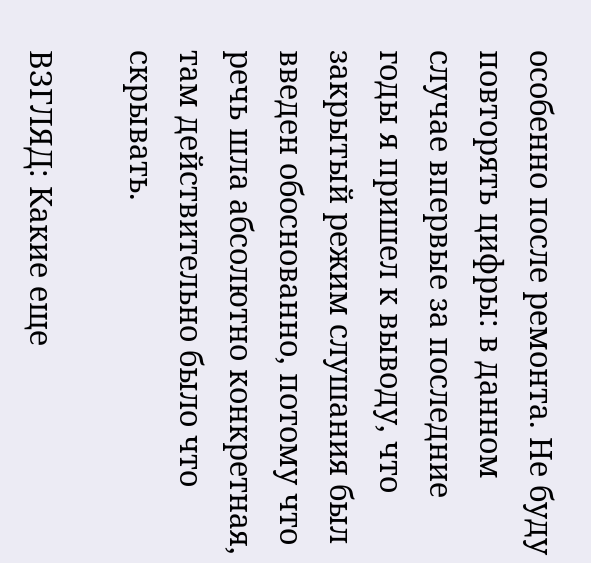особенно после ремонта. Не буду повторять цифры: в данном случае впервые за последние годы я пришел к выводу, что закрытый режим слушания был введен обоснованно, потому что речь шла абсолютно конкретная, там действительно было что скрывать.

ВЗГЛЯД: Какие еще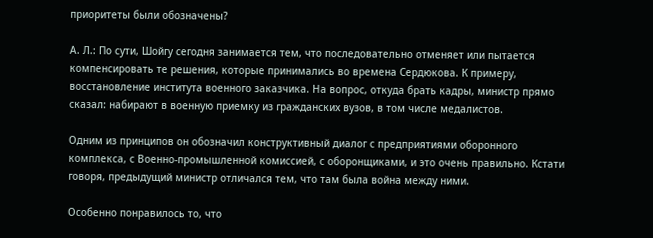приоритеты были обозначены?

А. Л.: По сути, Шойгу сегодня занимается тем, что последовательно отменяет или пытается компенсировать те решения, которые принимались во времена Сердюкова. К примеру, восстановление института военного заказчика. На вопрос, откуда брать кадры, министр прямо сказал: набирают в военную приемку из гражданских вузов, в том числе медалистов.

Одним из принципов он обозначил конструктивный диалог с предприятиями оборонного комплекса, с Военно-промышленной комиссией, с оборонщиками, и это очень правильно. Кстати говоря, предыдущий министр отличался тем, что там была война между ними.

Особенно понравилось то, что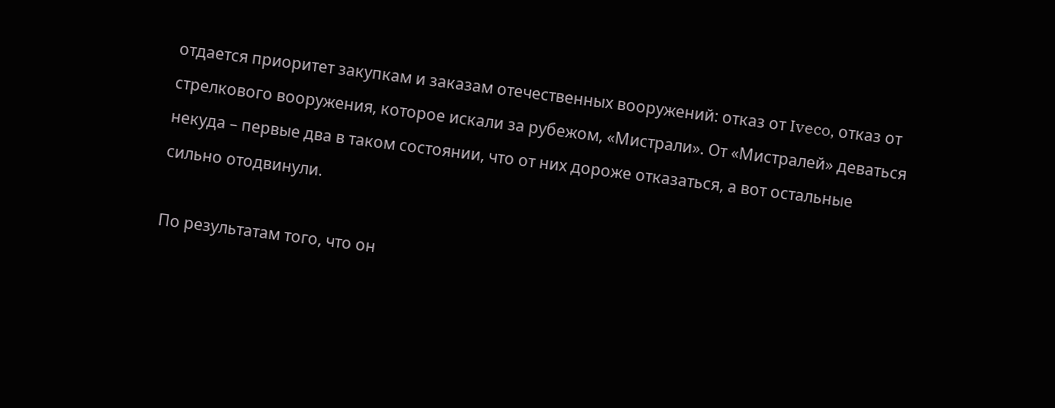отдается приоритет закупкам и заказам отечественных вооружений: отказ от Iveco, отказ от стрелкового вооружения, которое искали за рубежом, «Мистрали». От «Мистралей» деваться некуда – первые два в таком состоянии, что от них дороже отказаться, а вот остальные сильно отодвинули.

По результатам того, что он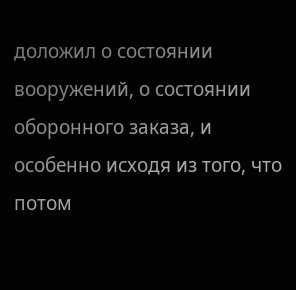доложил о состоянии вооружений, о состоянии оборонного заказа, и особенно исходя из того, что потом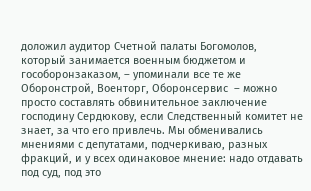доложил аудитор Счетной палаты Богомолов, который занимается военным бюджетом и гособоронзаказом, – упоминали все те же Оборонстрой, Военторг, Оборонсервис  – можно просто составлять обвинительное заключение господину Сердюкову, если Следственный комитет не знает, за что его привлечь. Мы обменивались мнениями с депутатами, подчеркиваю, разных фракций, и у всех одинаковое мнение: надо отдавать под суд, под это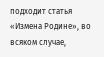подходит статья «Измена Родине», во всяком случае,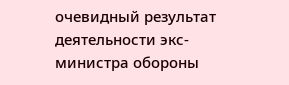очевидный результат деятельности экс-министра обороны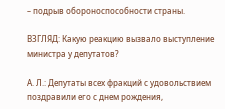– подрыв обороноспособности страны.

ВЗГЛЯД: Какую реакцию вызвало выступление министра у депутатов?

А. Л.: Депутаты всех фракций с удовольствием поздравили его с днем рождения,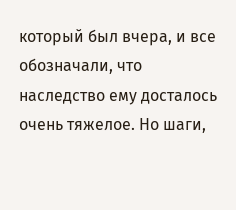который был вчера, и все обозначали, что наследство ему досталось очень тяжелое. Но шаги,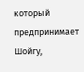который предпринимает Шойгу,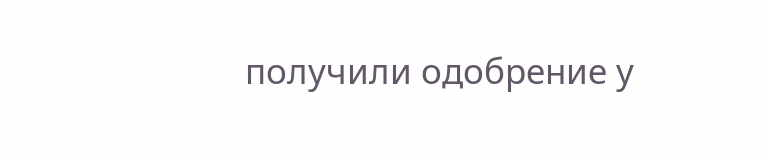получили одобрение у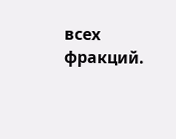всех фракций.